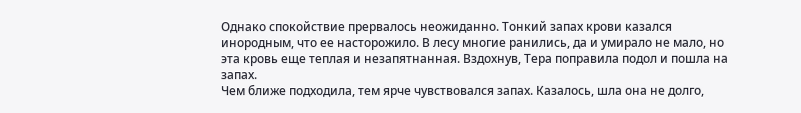Однако спокойствие прервалось неожиданно. Тонкий запах крови казался инородным, что ее насторожило. В лесу многие ранились, да и умирало не мало, но эта кровь еще теплая и незапятнанная. Вздохнув, Тера поправила подол и пошла на запах.
Чем ближе подходила, тем ярче чувствовался запах. Казалось, шла она не долго,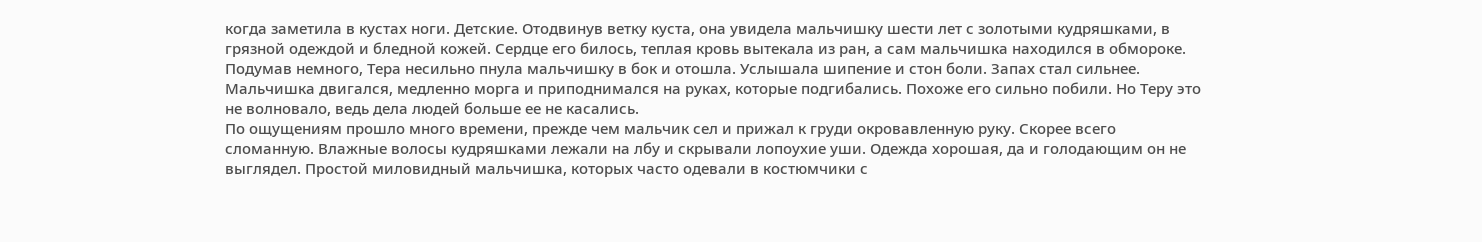когда заметила в кустах ноги. Детские. Отодвинув ветку куста, она увидела мальчишку шести лет с золотыми кудряшками, в грязной одеждой и бледной кожей. Сердце его билось, теплая кровь вытекала из ран, а сам мальчишка находился в обмороке.
Подумав немного, Тера несильно пнула мальчишку в бок и отошла. Услышала шипение и стон боли. Запах стал сильнее. Мальчишка двигался, медленно морга и приподнимался на руках, которые подгибались. Похоже его сильно побили. Но Теру это не волновало, ведь дела людей больше ее не касались.
По ощущениям прошло много времени, прежде чем мальчик сел и прижал к груди окровавленную руку. Скорее всего сломанную. Влажные волосы кудряшками лежали на лбу и скрывали лопоухие уши. Одежда хорошая, да и голодающим он не выглядел. Простой миловидный мальчишка, которых часто одевали в костюмчики с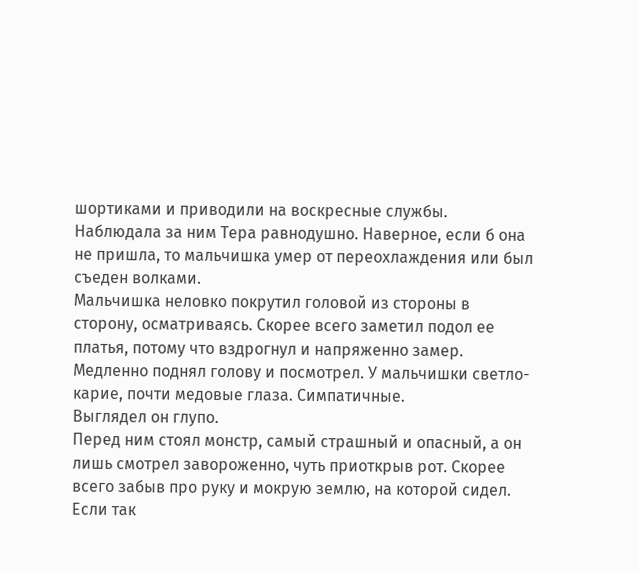шортиками и приводили на воскресные службы. Наблюдала за ним Тера равнодушно. Наверное, если б она не пришла, то мальчишка умер от переохлаждения или был съеден волками.
Мальчишка неловко покрутил головой из стороны в сторону, осматриваясь. Скорее всего заметил подол ее платья, потому что вздрогнул и напряженно замер. Медленно поднял голову и посмотрел. У мальчишки светло-карие, почти медовые глаза. Симпатичные.
Выглядел он глупо.
Перед ним стоял монстр, самый страшный и опасный, а он лишь смотрел завороженно, чуть приоткрыв рот. Скорее всего забыв про руку и мокрую землю, на которой сидел. Если так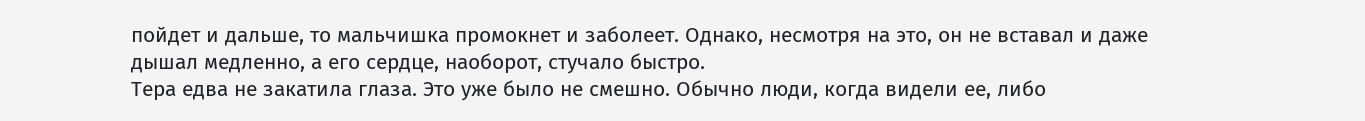пойдет и дальше, то мальчишка промокнет и заболеет. Однако, несмотря на это, он не вставал и даже дышал медленно, а его сердце, наоборот, стучало быстро.
Тера едва не закатила глаза. Это уже было не смешно. Обычно люди, когда видели ее, либо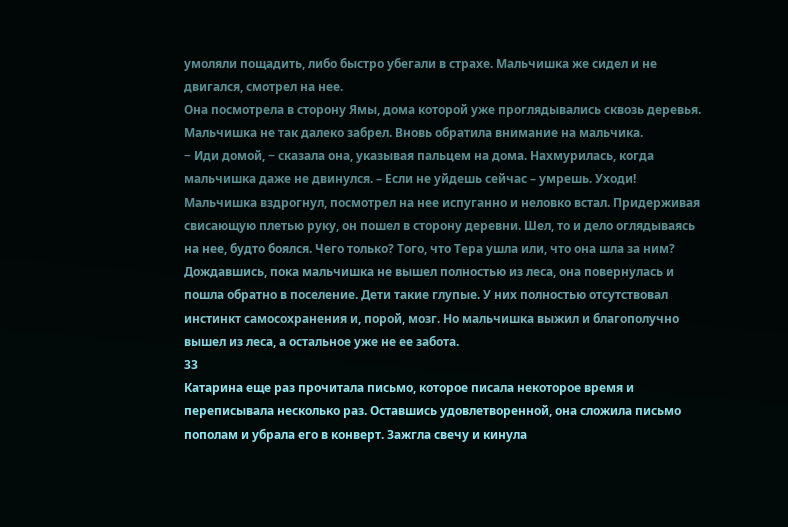умоляли пощадить, либо быстро убегали в страхе. Мальчишка же сидел и не двигался, смотрел на нее.
Она посмотрела в сторону Ямы, дома которой уже проглядывались сквозь деревья. Мальчишка не так далеко забрел. Вновь обратила внимание на мальчика.
− Иди домой, − сказала она, указывая пальцем на дома. Нахмурилась, когда мальчишка даже не двинулся. – Если не уйдешь сейчас – умрешь. Уходи!
Мальчишка вздрогнул, посмотрел на нее испуганно и неловко встал. Придерживая свисающую плетью руку, он пошел в сторону деревни. Шел, то и дело оглядываясь на нее, будто боялся. Чего только? Того, что Тера ушла или, что она шла за ним?
Дождавшись, пока мальчишка не вышел полностью из леса, она повернулась и пошла обратно в поселение. Дети такие глупые. У них полностью отсутствовал инстинкт самосохранения и, порой, мозг. Но мальчишка выжил и благополучно вышел из леса, а остальное уже не ее забота.
33
Катарина еще раз прочитала письмо, которое писала некоторое время и переписывала несколько раз. Оставшись удовлетворенной, она сложила письмо пополам и убрала его в конверт. Зажгла свечу и кинула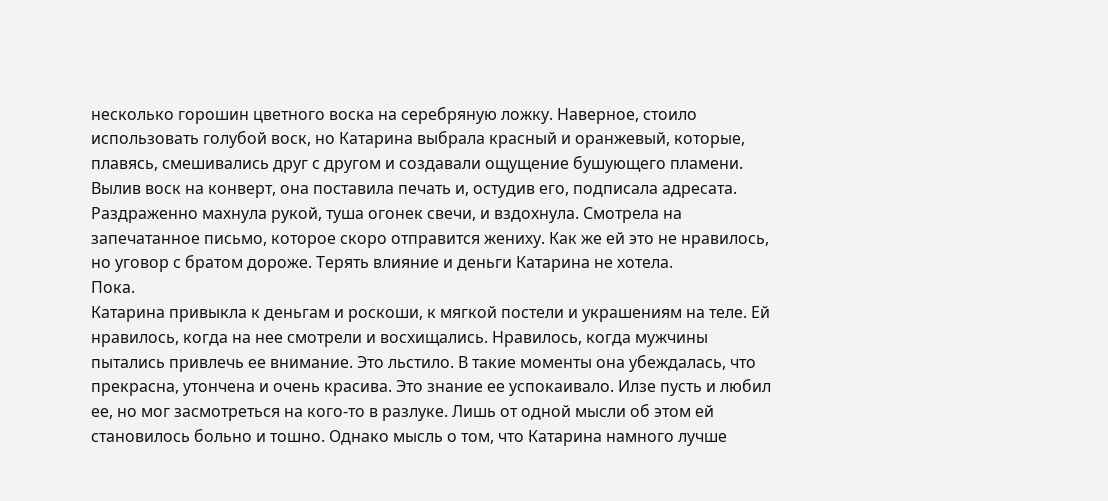несколько горошин цветного воска на серебряную ложку. Наверное, стоило использовать голубой воск, но Катарина выбрала красный и оранжевый, которые, плавясь, смешивались друг с другом и создавали ощущение бушующего пламени.
Вылив воск на конверт, она поставила печать и, остудив его, подписала адресата. Раздраженно махнула рукой, туша огонек свечи, и вздохнула. Смотрела на запечатанное письмо, которое скоро отправится жениху. Как же ей это не нравилось, но уговор с братом дороже. Терять влияние и деньги Катарина не хотела.
Пока.
Катарина привыкла к деньгам и роскоши, к мягкой постели и украшениям на теле. Ей нравилось, когда на нее смотрели и восхищались. Нравилось, когда мужчины пытались привлечь ее внимание. Это льстило. В такие моменты она убеждалась, что прекрасна, утончена и очень красива. Это знание ее успокаивало. Илзе пусть и любил ее, но мог засмотреться на кого-то в разлуке. Лишь от одной мысли об этом ей становилось больно и тошно. Однако мысль о том, что Катарина намного лучше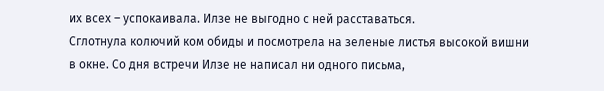их всех – успокаивала. Илзе не выгодно с ней расставаться.
Сглотнула колючий ком обиды и посмотрела на зеленые листья высокой вишни в окне. Со дня встречи Илзе не написал ни одного письма,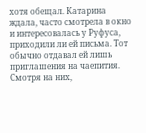хотя обещал. Катарина ждала, часто смотрела в окно и интересовалась у Руфуса, приходили ли ей письма. Тот обычно отдавал ей лишь приглашения на чаепития. Смотря на них,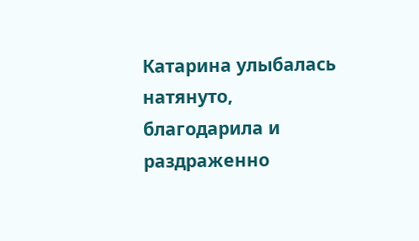Катарина улыбалась натянуто, благодарила и раздраженно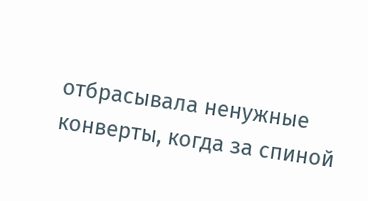отбрасывала ненужные конверты, когда за спиной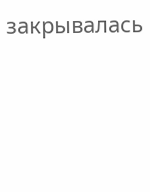закрывалась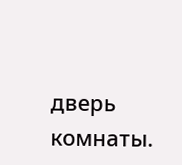дверь комнаты.